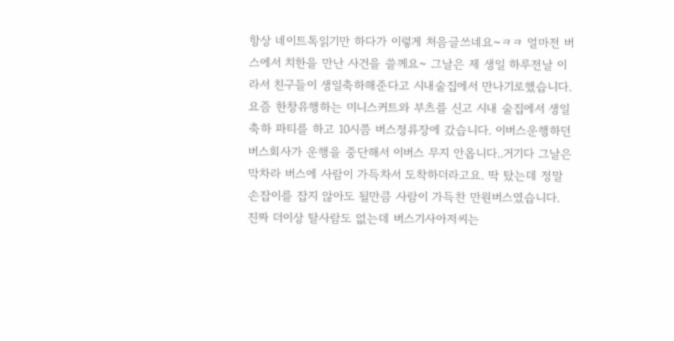항상 네이트톡읽기만 하다가 이렇게 처음글쓰네요~ㅋㅋ 얼마전 버스에서 치한을 만난 사건을 쓸께요~ 그날은 제 생일 하루전날 이라서 친구들이 생일축하해준다고 시내술집에서 만나기로했습니다. 요즘 한창유행하는 미니스커트와 부츠를 신고 시내 술집에서 생일 축하 파티를 하고 10시쯤 버스정류장에 갔습니다. 이버스운행하던 버스회사가 운행을 중단해서 이버스 무지 안옵니다..거기다 그날은 막차라 버스에 사람이 가득차서 도착하더라고요. 딱 탔는데 정말 손잡이를 잡지 않아도 될만큼 사람이 가득찬 만원버스였습니다. 진짜 더이상 탈사람도 없는데 버스기사아저씨는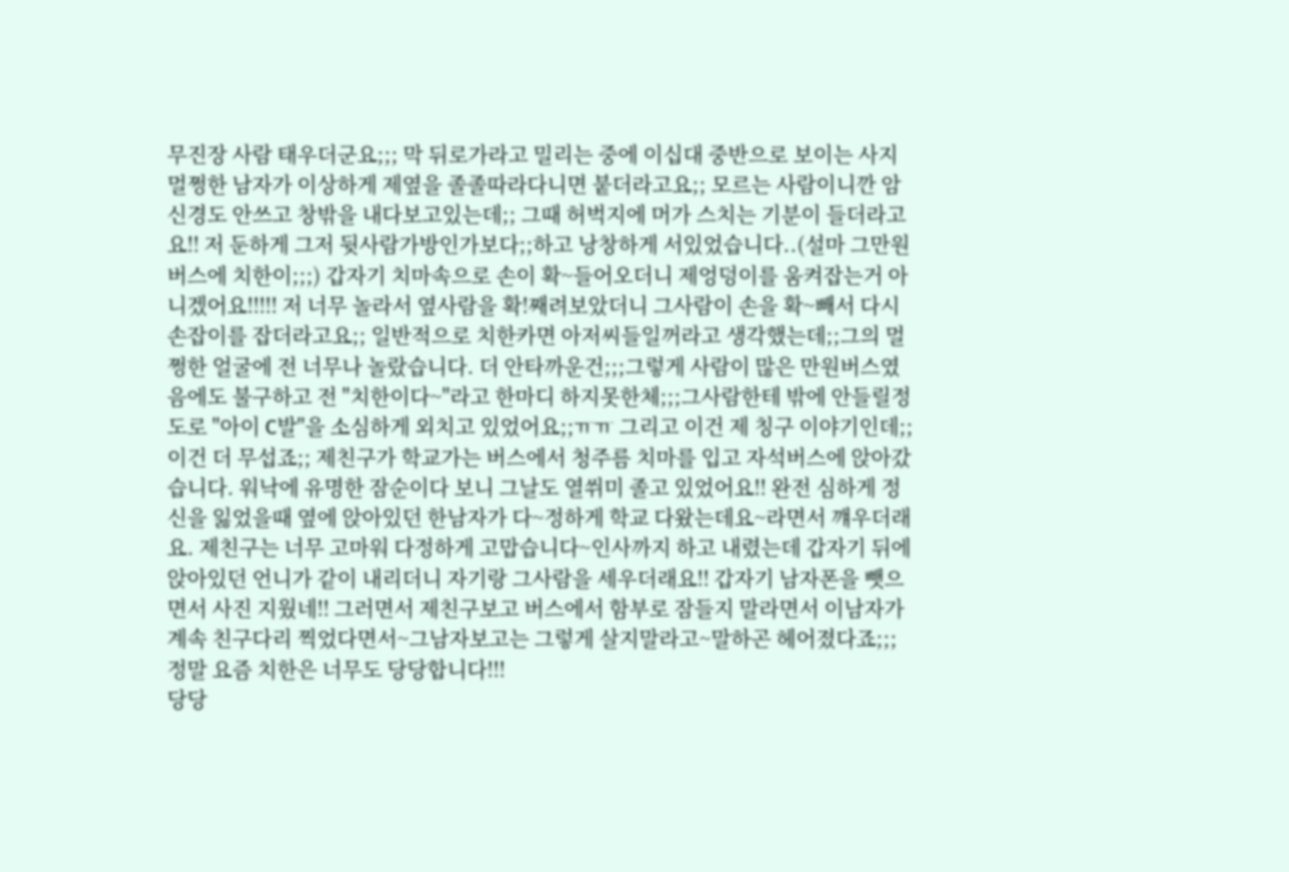무진장 사람 태우더군요;;; 막 뒤로가라고 밀리는 중에 이십대 중반으로 보이는 사지멀쩡한 남자가 이상하게 제옆을 졸졸따라다니면 붙더라고요;; 모르는 사람이니깐 암신경도 안쓰고 창밖을 내다보고있는데;; 그때 허벅지에 머가 스치는 기분이 들더라고요!! 저 둔하게 그저 뒷사람가방인가보다;;하고 낭창하게 서있었습니다..(설마 그만원버스에 치한이;;;) 갑자기 치마속으로 손이 확~들어오더니 제엉덩이를 움켜잡는거 아니겠어요!!!!! 저 너무 놀라서 옆사람을 확!째려보았더니 그사람이 손을 확~빼서 다시 손잡이를 잡더라고요;; 일반적으로 치한카면 아저씨들일꺼라고 생각했는데;;그의 멀쩡한 얼굴에 전 너무나 놀랐습니다. 더 안타까운건;;;그렇게 사람이 많은 만원버스였음에도 불구하고 전 "치한이다~"라고 한마디 하지못한체;;;그사람한테 밖에 안들릴정도로 "아이 C발"을 소심하게 외치고 있었어요;;ㅠㅠ 그리고 이건 제 칭구 이야기인데;;이건 더 무섭죠;; 제친구가 학교가는 버스에서 청주름 치마를 입고 자석버스에 앉아갔습니다. 워낙에 유명한 잠순이다 보니 그날도 열쒸미 졸고 있었어요!! 완전 심하게 정신을 잃었을때 옆에 앉아있던 한남자가 다~정하게 학교 다왔는데요~라면서 꺠우더래요. 제친구는 너무 고마워 다정하게 고맙습니다~인사까지 하고 내렸는데 갑자기 뒤에앉아있던 언니가 같이 내리더니 자기랑 그사람을 세우더래요!! 갑자기 남자폰을 뺏으면서 사진 지웠네!! 그러면서 제친구보고 버스에서 함부로 잠들지 말라면서 이남자가 계속 친구다리 찍었다면서~그남자보고는 그렇게 살지말라고~말하곤 헤어졌다죠;;; 정말 요즘 치한은 너무도 당당합니다!!!
당당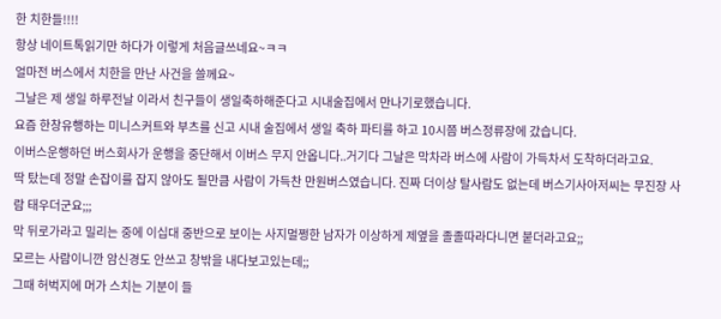한 치한들!!!!
항상 네이트톡읽기만 하다가 이렇게 처음글쓰네요~ㅋㅋ
얼마전 버스에서 치한을 만난 사건을 쓸께요~
그날은 제 생일 하루전날 이라서 친구들이 생일축하해준다고 시내술집에서 만나기로했습니다.
요즘 한창유행하는 미니스커트와 부츠를 신고 시내 술집에서 생일 축하 파티를 하고 10시쯤 버스정류장에 갔습니다.
이버스운행하던 버스회사가 운행을 중단해서 이버스 무지 안옵니다..거기다 그날은 막차라 버스에 사람이 가득차서 도착하더라고요.
딱 탔는데 정말 손잡이를 잡지 않아도 될만큼 사람이 가득찬 만원버스였습니다. 진짜 더이상 탈사람도 없는데 버스기사아저씨는 무진장 사람 태우더군요;;;
막 뒤로가라고 밀리는 중에 이십대 중반으로 보이는 사지멀쩡한 남자가 이상하게 제옆을 졸졸따라다니면 붙더라고요;;
모르는 사람이니깐 암신경도 안쓰고 창밖을 내다보고있는데;;
그때 허벅지에 머가 스치는 기분이 들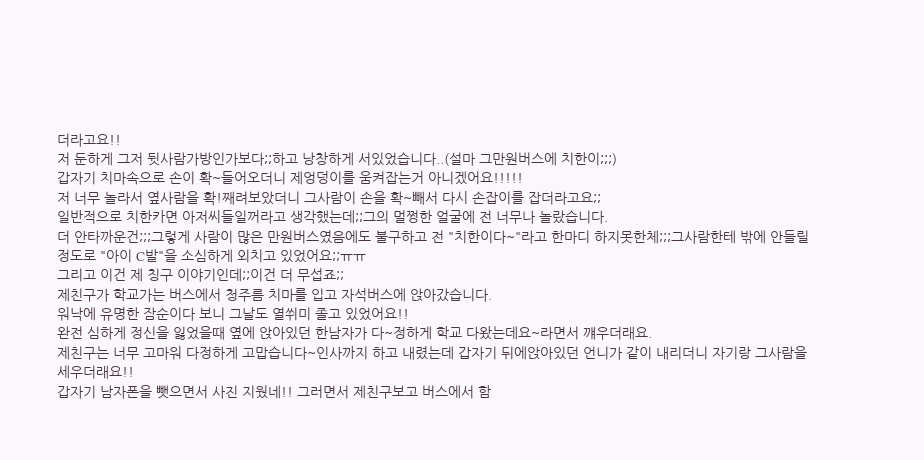더라고요!!
저 둔하게 그저 뒷사람가방인가보다;;하고 낭창하게 서있었습니다..(설마 그만원버스에 치한이;;;)
갑자기 치마속으로 손이 확~들어오더니 제엉덩이를 움켜잡는거 아니겠어요!!!!!
저 너무 놀라서 옆사람을 확!째려보았더니 그사람이 손을 확~빼서 다시 손잡이를 잡더라고요;;
일반적으로 치한카면 아저씨들일꺼라고 생각했는데;;그의 멀쩡한 얼굴에 전 너무나 놀랐습니다.
더 안타까운건;;;그렇게 사람이 많은 만원버스였음에도 불구하고 전 "치한이다~"라고 한마디 하지못한체;;;그사람한테 밖에 안들릴정도로 "아이 C발"을 소심하게 외치고 있었어요;;ㅠㅠ
그리고 이건 제 칭구 이야기인데;;이건 더 무섭죠;;
제친구가 학교가는 버스에서 청주름 치마를 입고 자석버스에 앉아갔습니다.
워낙에 유명한 잠순이다 보니 그날도 열쒸미 졸고 있었어요!!
완전 심하게 정신을 잃었을때 옆에 앉아있던 한남자가 다~정하게 학교 다왔는데요~라면서 꺠우더래요.
제친구는 너무 고마워 다정하게 고맙습니다~인사까지 하고 내렸는데 갑자기 뒤에앉아있던 언니가 같이 내리더니 자기랑 그사람을 세우더래요!!
갑자기 남자폰을 뺏으면서 사진 지웠네!! 그러면서 제친구보고 버스에서 함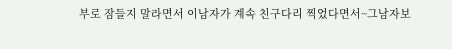부로 잠들지 말라면서 이남자가 계속 친구다리 찍었다면서~그남자보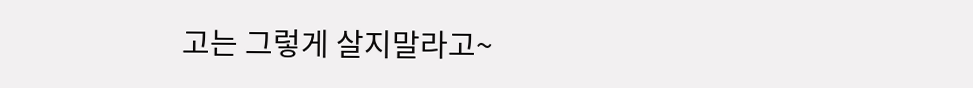고는 그렇게 살지말라고~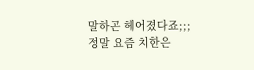말하곤 헤어졌다죠;;;
정말 요즘 치한은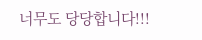너무도 당당합니다!!!